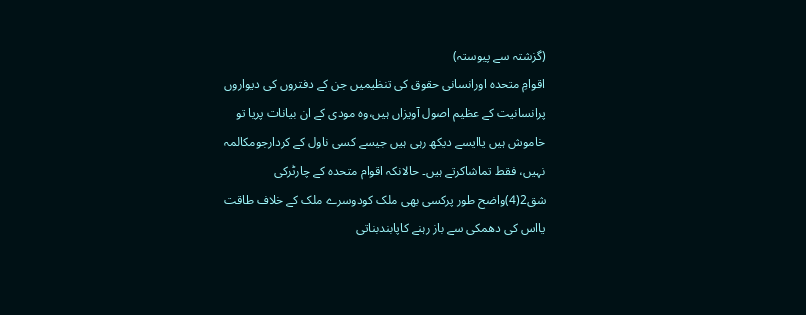(گزشتہ سے پیوستہ)
اقوامِ متحدہ اورانسانی حقوق کی تنظیمیں جن کے دفتروں کی دیواروں پرانسانیت کے عظیم اصول آویزاں ہیں،وہ مودی کے ان بیانات پریا تو خاموش ہیں یاایسے دیکھ رہی ہیں جیسے کسی ناول کے کردارجومکالمہ نہیں، فقط تماشاکرتے ہیں۔ حالانکہ اقوام متحدہ کے چارٹرکی شق2(4)واضح طور پرکسی بھی ملک کودوسرے ملک کے خلاف طاقت یااس کی دھمکی سے باز رہنے کاپابندبناتی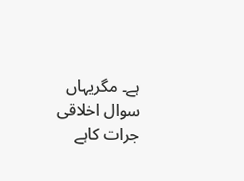ہے۔ مگریہاں سوال اخلاقی جرات کاہے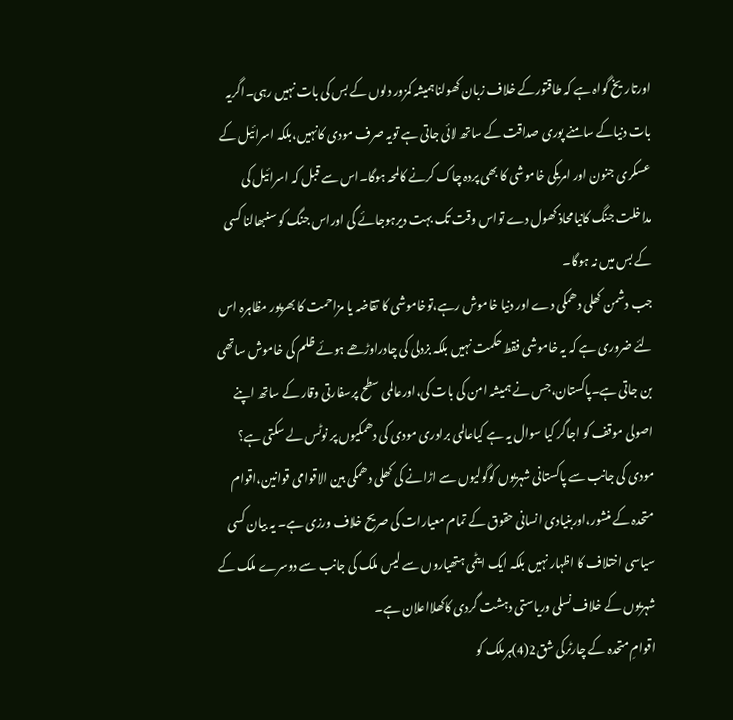اورتاریخ گواہ ہے کہ طاقتورکے خلاف زبان کھولناہمیشہ کمزور دلوں کے بس کی بات نہیں رہی۔اگریہ بات دنیاکے سامنے پوری صداقت کے ساتھ لائی جاتی ہے تویہ صرف مودی کانہیں،بلکہ اسرائیل کے عسکری جنون اور امریکی خاموشی کا بھی پردہ چاک کرنے کالمحہ ہوگا۔اس سے قبل کہ اسرائیل کی مداخلت جنگ کانیامحاذ کھول دے تواس وقت تک بہت دیرہوجائے گی اوراس جنگ کو سنبھالنا کسی کے بس میں نہ ہوگا۔
جب دشمن کھلی دھمکی دے اور دنیا خاموش رہے،توخاموشی کا تقاضہ یا مزاحمت کا بھرپور مظاہرہ اس لئے ضروری ہے کہ یہ خاموشی فقط حکمت نہیں بلکہ بزدلی کی چادراوڑھے ہوئے ظلم کی خاموش ساتھی بن جاتی ہے۔پاکستان،جس نے ہمیشہ امن کی بات کی،اورعالمی سطح پرسفارتی وقار کے ساتھ اپنے اصولی موقف کو اجاگر کیا سوال یہ ہے کیاعالمی برادری مودی کی دھمکیوں پر نوٹس لے سکتی ہے؟
مودی کی جانب سے پاکستانی شہریوں کوگولیوں سے اڑانے کی کھلی دھمکی بین الاقوامی قوانین،اقوام متحدہ کے منشور،اوربنیادی انسانی حقوق کے تمام معیارات کی صریح خلاف ورزی ہے۔ یہ بیان کسی سیاسی اختلاف کا اظہار نہیں بلکہ ایک ایٹمی ہتھیاروں سے لیس ملک کی جانب سے دوسرے ملک کے شہریوں کے خلاف نسلی وریاستی دہشت گردی کاکھلااعلان ہے۔
اقوامِ متحدہ کے چارٹرکی شق2(4)ہرملک کو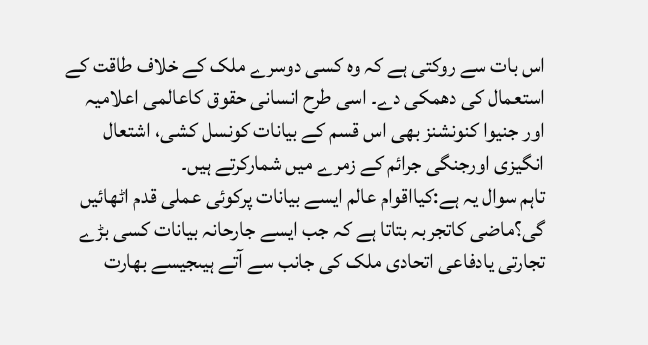اس بات سے روکتی ہے کہ وہ کسی دوسرے ملک کے خلاف طاقت کے استعمال کی دھمکی دے۔ اسی طرح انسانی حقوق کاعالمی اعلامیہ اور جنیوا کنونشنز بھی اس قسم کے بیانات کونسل کشی، اشتعال انگیزی اورجنگی جرائم کے زمرے میں شمارکرتے ہیں۔
تاہم سوال یہ ہے:کیااقوام عالم ایسے بیانات پرکوئی عملی قدم اٹھائیں گی؟ماضی کاتجربہ بتاتا ہے کہ جب ایسے جارحانہ بیانات کسی بڑے تجارتی یادفاعی اتحادی ملک کی جانب سے آتے ہیںجیسے بھارت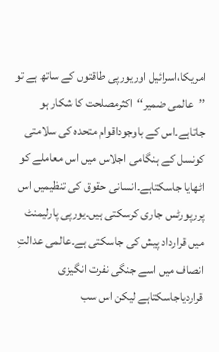امریکا،اسرائیل اوریورپی طاقتوں کے ساتھ ہے تو ’’عالمی ضمیر‘‘اکثرمصلحت کا شکار ہو جاتاہے۔اس کے باوجوداقوام متحدہ کی سلامتی کونسل کے ہنگامی اجلاس میں اس معاملے کو اٹھایا جاسکتاہے۔انسانی حقوق کی تنظیمیں اس پررپورٹس جاری کرسکتی ہیں۔یورپی پارلیمنٹ میں قرارداد پیش کی جاسکتی ہے۔عالمی عدالتِ انصاف میں اسے جنگی نفرت انگیزی قراردیاجاسکتاہے لیکن اس سب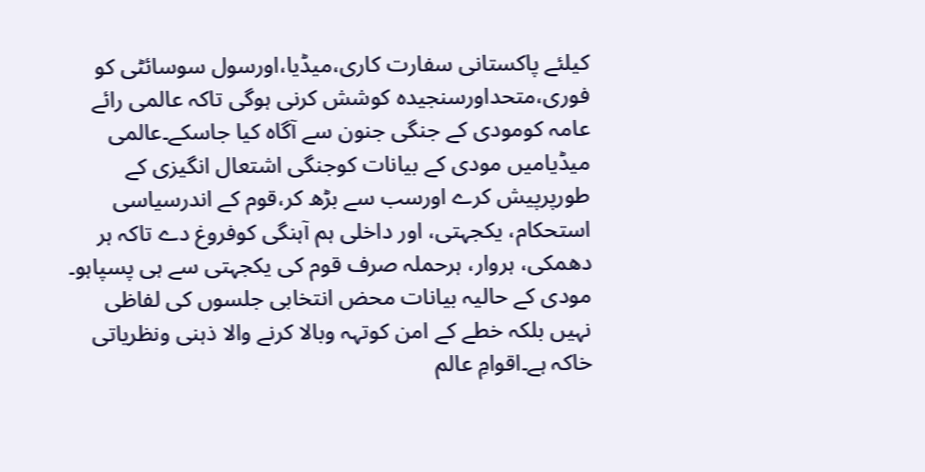کیلئے پاکستانی سفارت کاری،میڈیا،اورسول سوسائٹی کو فوری،متحداورسنجیدہ کوشش کرنی ہوگی تاکہ عالمی رائے عامہ کومودی کے جنگی جنون سے آگاہ کیا جاسکے۔عالمی میڈیامیں مودی کے بیانات کوجنگی اشتعال انگیزی کے طورپرپیش کرے اورسب سے بڑھ کر،قوم کے اندرسیاسی استحکام، یکجہتی، اور داخلی ہم آہنگی کوفروغ دے تاکہ ہر دھمکی، ہروار، ہرحملہ صرف قوم کی یکجہتی سے ہی پسپاہو۔
مودی کے حالیہ بیانات محض انتخابی جلسوں کی لفاظی نہیں بلکہ خطے کے امن کوتہہ وبالا کرنے والا ذہنی ونظریاتی خاکہ ہے۔اقوامِ عالم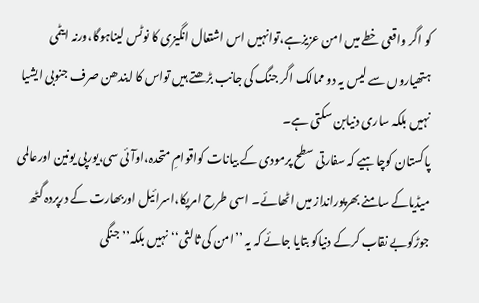کو اگر واقعی خطے میں امن عزیزہے،توانہیں اس اشتعال انگیزی کا نوٹس لیناہوگا،ورنہ ایٹمی ہتھیاروں سے لیس یہ دو ممالک اگر جنگ کی جانب بڑھتے ہیں تواس کا ایندھن صرف جنوبی ایشیا نہیں بلکہ ساری دنیابن سکتی ہے۔
پاکستان کوچاہیے کہ سفارتی سطح پرمودی کے بیانات کواقوامِ متحدہ،اوآئی سی،یورپی یونین اورعالمی میڈیاکے سامنے بھرپورانداز میں اٹھائے۔ اسی طرح امریکا،اسرائیل اوربھارت کے درپردہ گٹھ جوڑکوبے نقاب کرکے دنیاکو بتایا جائے کہ یہ ’’امن کی ثالثی‘‘نہیں بلکہ’’جنگی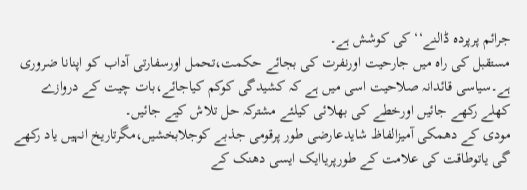جرائم پرپردہ ڈالنے‘‘ کی کوشش ہے۔
مستقبل کی راہ میں جارحیت اورنفرت کی بجائے حکمت،تحمل اورسفارتی آداب کو اپنانا ضروری ہے۔سیاسی قائدانہ صلاحیت اسی میں ہے کہ کشیدگی کوکم کیاجائے،بات چیت کے دروازے کھلے رکھے جائیں اورخطے کی بھلائی کیلئے مشترکہ حل تلاش کیے جائیں۔
مودی کے دھمکی آمیزالفاظ شایدعارضی طور پرقومی جذبے کوجلابخشیں،مگرتاریخ انہیں یاد رکھے گی یاتوطاقت کی علامت کے طورپریاایک ایسی دھنک کے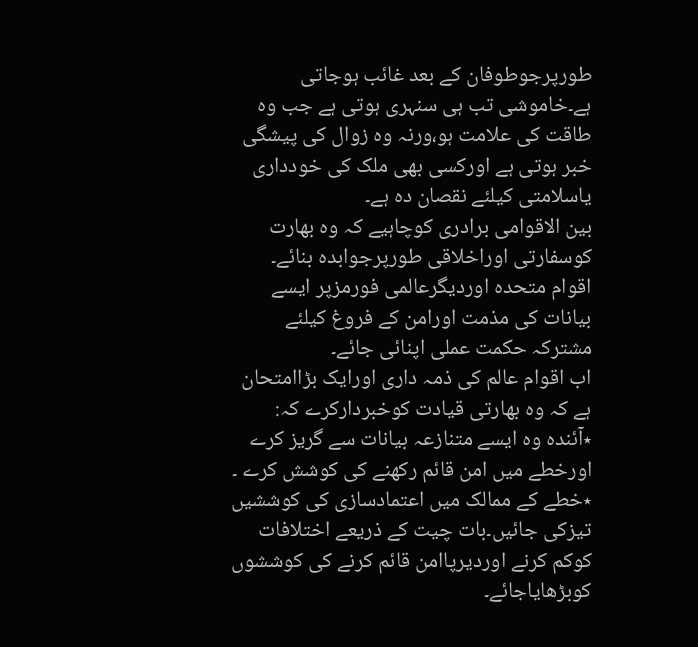طورپرجوطوفان کے بعد غائب ہوجاتی ہے۔خاموشی تب ہی سنہری ہوتی ہے جب وہ طاقت کی علامت ہو،ورنہ وہ زوال کی پیشگی خبر ہوتی ہے اورکسی بھی ملک کی خودداری یاسلامتی کیلئے نقصان دہ ہے۔
بین الاقوامی برادری کوچاہیے کہ وہ بھارت کوسفارتی اوراخلاقی طورپرجوابدہ بنائے۔ اقوام متحدہ اوردیگرعالمی فورمزپر ایسے بیانات کی مذمت اورامن کے فروغ کیلئے مشترکہ حکمت عملی اپنائی جائے۔
اب اقوام عالم کی ذمہ داری اورایک بڑاامتحان ہے کہ وہ بھارتی قیادت کوخبردارکرے کہ:
٭آئندہ وہ ایسے متنازعہ بیانات سے گریز کرے اورخطے میں امن قائم رکھنے کی کوشش کرے ۔
٭خطے کے ممالک میں اعتمادسازی کی کوششیں تیزکی جائیں۔بات چیت کے ذریعے اختلافات کوکم کرنے اوردیرپاامن قائم کرنے کی کوششوں کوبڑھایاجائے۔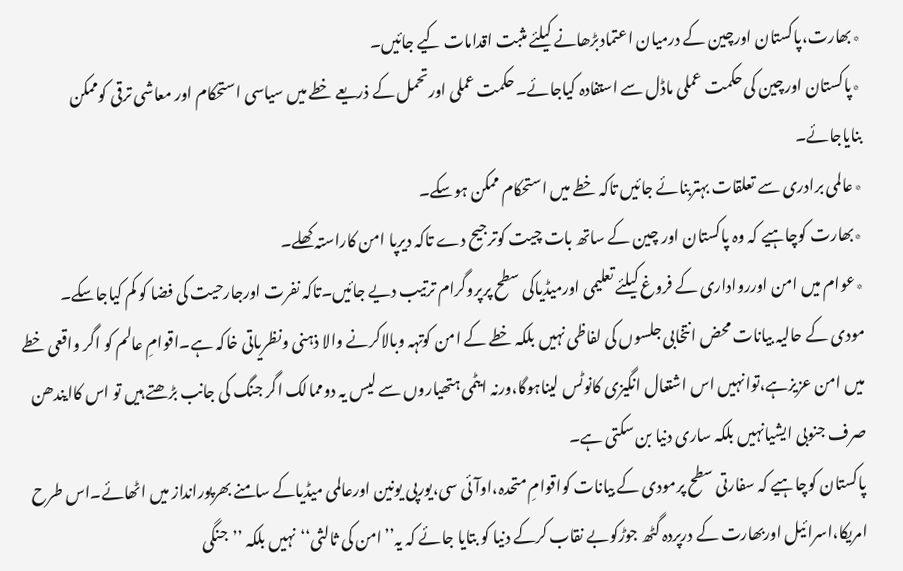٭بھارت،پاکستان اورچین کے درمیان اعتمادبڑھانے کیلئے مثبت اقدامات کیے جائیں۔
٭پاکستان اورچین کی حکمت عملی ماڈل سے استفادہ کیاجائے۔حکمت عملی اورتحمل کے ذریعے خطے میں سیاسی استحکام اور معاشی ترقی کوممکن بنایاجائے۔
٭عالمی برادری سے تعلقات بہتربنائے جائیں تاکہ خطے میں استحکام ممکن ہوسکے۔
٭بھارت کوچاہیے کہ وہ پاکستان اور چین کے ساتھ بات چیت کوترجیح دے تاکہ دیرپا امن کاراستہ کھلے۔
٭عوام میں امن اوررواداری کے فروغ کیلئے تعلیمی اورمیڈیاکی سطح پرپروگرام ترتیب دیے جائیں۔تاکہ نفرت اورجارحیت کی فضا کو کم کیاجاسکے۔
مودی کے حالیہ بیانات محض انتخابی جلسوں کی لفاظی نہیں بلکہ خطے کے امن کوتہہ وبالاکرنے والا ذہنی ونظریاتی خاکہ ہے۔اقوامِ عالم کو اگر واقعی خطے میں امن عزیزہے،توانہیں اس اشتعال انگیزی کانوٹس لیناہوگا،ورنہ ایٹمی ہتھیاروں سے لیس یہ دوممالک اگر جنگ کی جانب بڑھتے ہیں تو اس کاایندھن صرف جنوبی ایشیانہیں بلکہ ساری دنیا بن سکتی ہے۔
پاکستان کوچاہیے کہ سفارتی سطح پرمودی کے بیانات کواقوامِ متحدہ،اوآئی سی،یورپی یونین اورعالمی میڈیاکے سامنے بھرپورانداز میں اٹھائے۔اس طرح امریکا،اسرائیل اوربھارت کے درپردہ گٹھ جوڑکوبے نقاب کرکے دنیا کو بتایا جائے کہ یہ’’امن کی ثالثی‘‘نہیں بلکہ ’’جنگی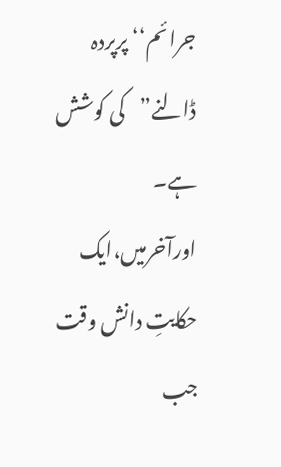جرائم‘‘ پرپردہ ڈالنے”کی کوشش ہے۔
اورآخرمیں،ایک حکایتِ دانش وقت جب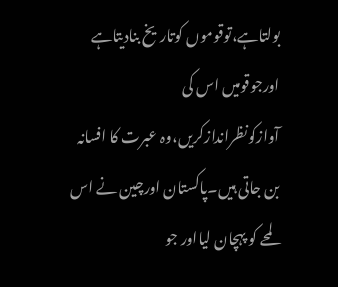بولتاہے،توقوموں کوتاریخ بنادیتاہے اورجوقومیں اس کی آوازکونظراندازکریں،وہ عبرت کا افسانہ بن جاتی ہیں۔پاکستان اورچین نے اس لمحے کو پہچان لیااور جو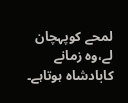لمحے کوپہچان لے،وہ زمانے کابادشاہ ہوتاہے۔